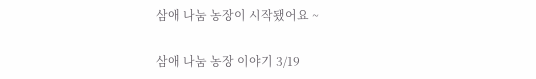삼애 나눔 농장이 시작됐어요 ~

삼애 나눔 농장 이야기 3/19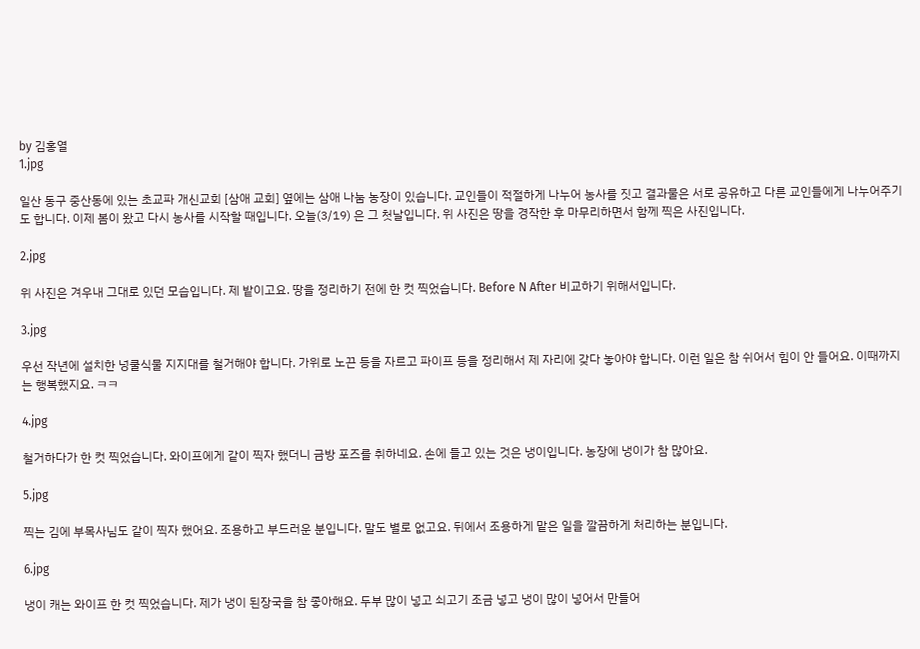by 김홍열
1.jpg

일산 동구 중산동에 있는 초교파 개신교회 [삼애 교회] 옆에는 삼애 나눔 농장이 있습니다. 교인들이 적절하게 나누어 농사를 짓고 결과물은 서로 공유하고 다른 교인들에게 나누어주기도 합니다. 이제 봄이 왔고 다시 농사를 시작할 때입니다. 오늘(3/19) 은 그 첫날입니다. 위 사진은 땅을 경작한 후 마무리하면서 함께 찍은 사진입니다.

2.jpg

위 사진은 겨우내 그대로 있던 모습입니다. 제 밭이고요. 땅을 정리하기 전에 한 컷 찍었습니다. Before N After 비교하기 위해서입니다.

3.jpg

우선 작년에 설치한 넝쿨식물 지지대를 철거해야 합니다. 가위로 노끈 등을 자르고 파이프 등을 정리해서 제 자리에 갖다 놓아야 합니다. 이런 일은 참 쉬어서 힘이 안 들어요. 이때까지는 행복했지요. ㅋㅋ

4.jpg

철거하다가 한 컷 찍었습니다. 와이프에게 같이 찍자 했더니 금방 포즈를 취하네요. 손에 들고 있는 것은 냉이입니다. 농장에 냉이가 참 많아요.

5.jpg

찍는 김에 부목사님도 같이 찍자 했어요. 조용하고 부드러운 분입니다. 말도 별로 없고요. 뒤에서 조용하게 맡은 일을 깔끔하게 처리하는 분입니다.

6.jpg

냉이 캐는 와이프 한 컷 찍었습니다. 제가 냉이 된장국을 참 좋아해요. 두부 많이 넣고 쇠고기 조금 넣고 냉이 많이 넣어서 만들어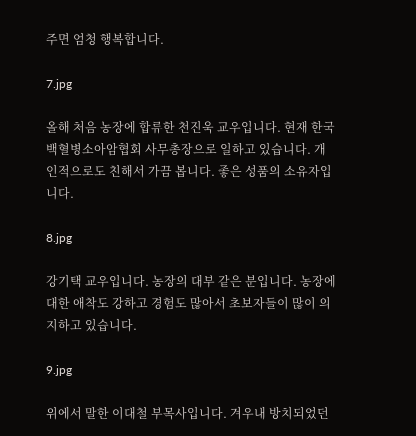주면 엄청 행복합니다.

7.jpg

올해 처음 농장에 합류한 천진욱 교우입니다. 현재 한국백혈병소아암협회 사무총장으로 일하고 있습니다. 개인적으로도 친해서 가끔 봅니다. 좋은 성품의 소유자입니다.

8.jpg

강기택 교우입니다. 농장의 대부 같은 분입니다. 농장에 대한 애착도 강하고 경험도 많아서 초보자들이 많이 의지하고 있습니다.

9.jpg

위에서 말한 이대철 부목사입니다. 겨우내 방치되었던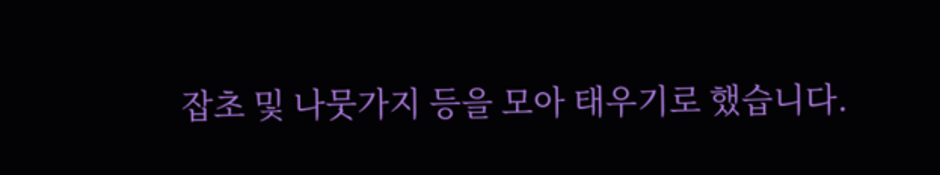잡초 및 나뭇가지 등을 모아 태우기로 했습니다.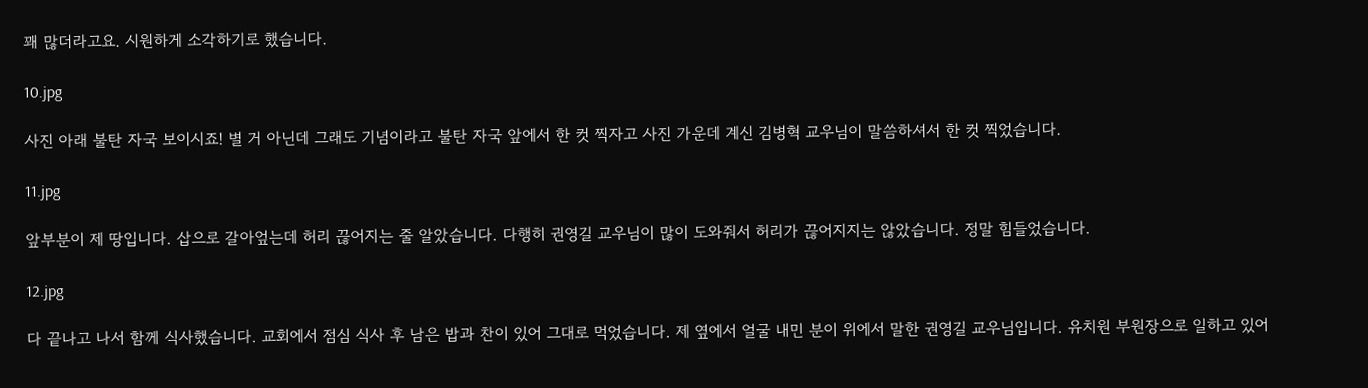꽤 많더라고요. 시원하게 소각하기로 했습니다.

10.jpg

사진 아래 불탄 자국 보이시죠! 별 거 아닌데 그래도 기념이라고 불탄 자국 앞에서 한 컷 찍자고 사진 가운데 계신 김병혁 교우님이 말씀하셔서 한 컷 찍었습니다.

11.jpg

앞부분이 제 땅입니다. 삽으로 갈아엎는데 허리 끊어지는 줄 알았습니다. 다행히 권영길 교우님이 많이 도와줘서 허리가 끊어지지는 않았습니다. 정말 힘들었습니다.

12.jpg

다 끝나고 나서 함께 식사했습니다. 교회에서 점심 식사 후 남은 밥과 찬이 있어 그대로 먹었습니다. 제 옆에서 얼굴 내민 분이 위에서 말한 권영길 교우님입니다. 유치원 부원장으로 일하고 있어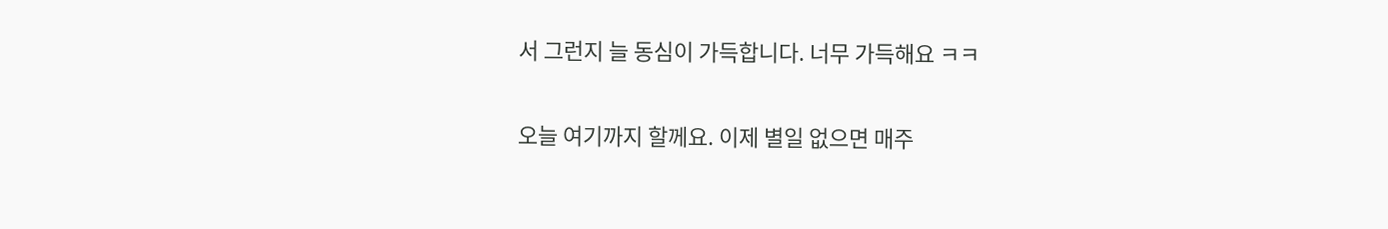서 그런지 늘 동심이 가득합니다. 너무 가득해요 ㅋㅋ


오늘 여기까지 할께요. 이제 별일 없으면 매주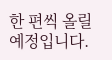한 편씩 올릴 예정입니다.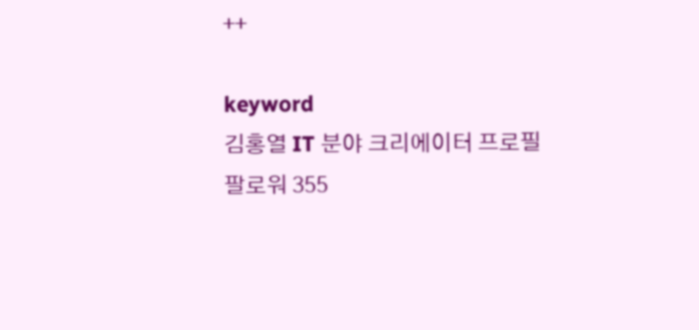++

keyword
김홍열 IT 분야 크리에이터 프로필
팔로워 355